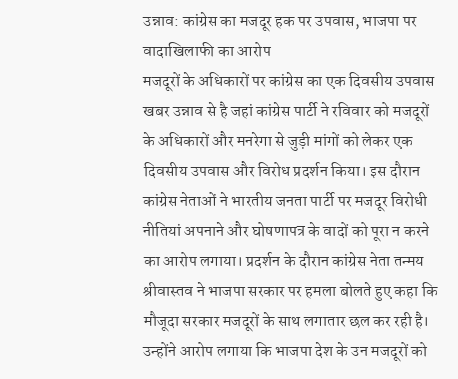उन्नाव: कांग्रेस का मजदूर हक पर उपवास, भाजपा पर वादाखिलाफी का आरोप
मजदूरों के अधिकारों पर कांग्रेस का एक दिवसीय उपवास
खबर उन्नाव से है जहां कांग्रेस पार्टी ने रविवार को मजदूरों के अधिकारों और मनरेगा से जुड़ी मांगों को लेकर एक दिवसीय उपवास और विरोध प्रदर्शन किया। इस दौरान कांग्रेस नेताओं ने भारतीय जनता पार्टी पर मजदूर विरोधी नीतियां अपनाने और घोषणापत्र के वादों को पूरा न करने का आरोप लगाया। प्रदर्शन के दौरान कांग्रेस नेता तन्मय श्रीवास्तव ने भाजपा सरकार पर हमला बोलते हुए कहा कि मौजूदा सरकार मजदूरों के साथ लगातार छल कर रही है। उन्होंने आरोप लगाया कि भाजपा देश के उन मजदूरों को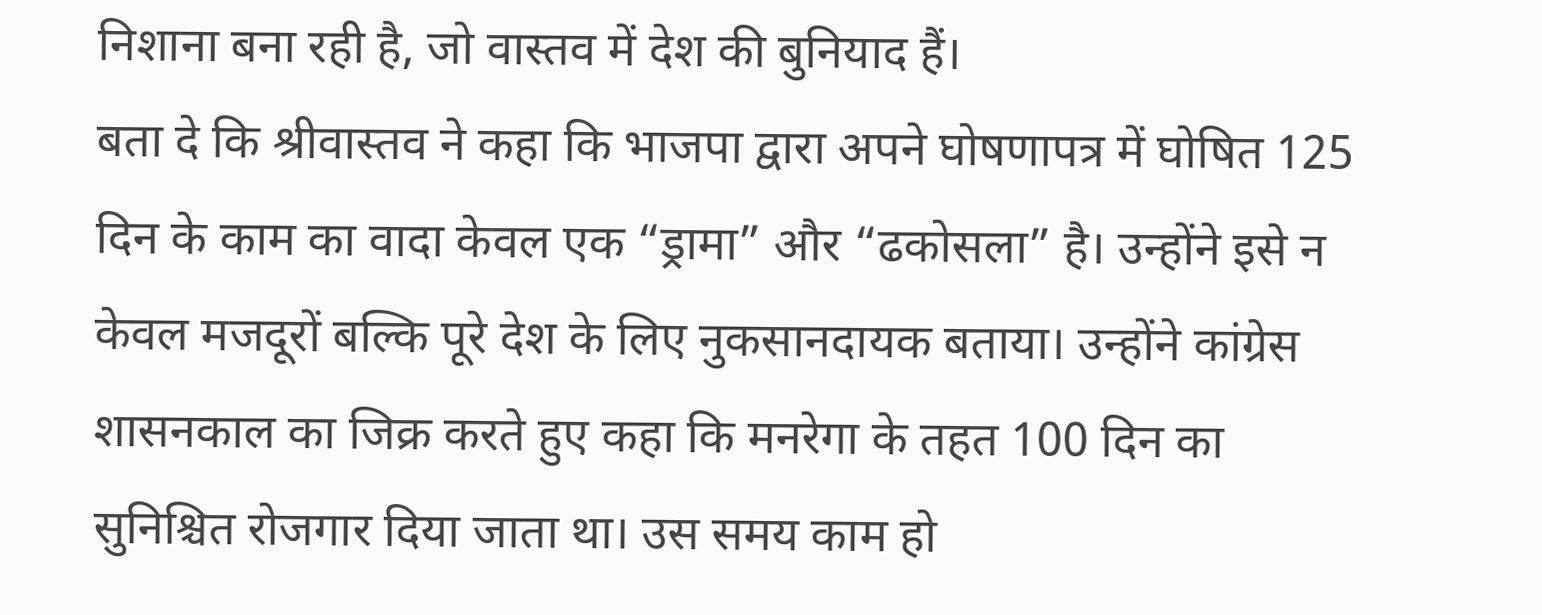निशाना बना रही है, जो वास्तव में देश की बुनियाद हैं।
बता दे कि श्रीवास्तव ने कहा कि भाजपा द्वारा अपने घोषणापत्र में घोषित 125 दिन के काम का वादा केवल एक “ड्रामा” और “ढकोसला” है। उन्होंने इसे न केवल मजदूरों बल्कि पूरे देश के लिए नुकसानदायक बताया। उन्होंने कांग्रेस शासनकाल का जिक्र करते हुए कहा कि मनरेगा के तहत 100 दिन का सुनिश्चित रोजगार दिया जाता था। उस समय काम हो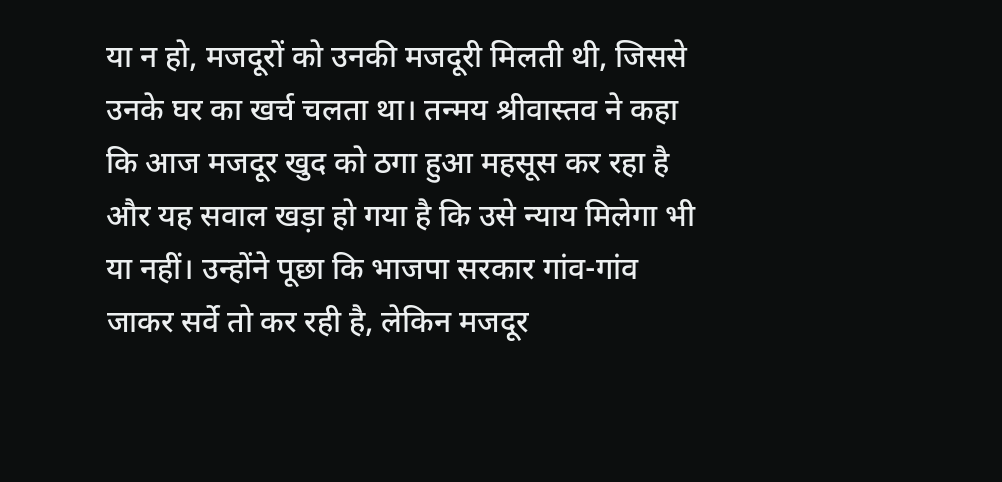या न हो, मजदूरों को उनकी मजदूरी मिलती थी, जिससे उनके घर का खर्च चलता था। तन्मय श्रीवास्तव ने कहा कि आज मजदूर खुद को ठगा हुआ महसूस कर रहा है और यह सवाल खड़ा हो गया है कि उसे न्याय मिलेगा भी या नहीं। उन्होंने पूछा कि भाजपा सरकार गांव-गांव जाकर सर्वे तो कर रही है, लेकिन मजदूर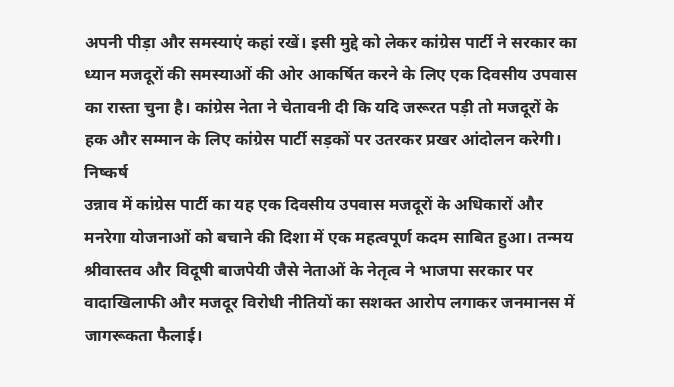अपनी पीड़ा और समस्याएं कहां रखें। इसी मुद्दे को लेकर कांग्रेस पार्टी ने सरकार का ध्यान मजदूरों की समस्याओं की ओर आकर्षित करने के लिए एक दिवसीय उपवास का रास्ता चुना है। कांग्रेस नेता ने चेतावनी दी कि यदि जरूरत पड़ी तो मजदूरों के हक और सम्मान के लिए कांग्रेस पार्टी सड़कों पर उतरकर प्रखर आंदोलन करेगी।
निष्कर्ष
उन्नाव में कांग्रेस पार्टी का यह एक दिवसीय उपवास मजदूरों के अधिकारों और मनरेगा योजनाओं को बचाने की दिशा में एक महत्वपूर्ण कदम साबित हुआ। तन्मय श्रीवास्तव और विदूषी बाजपेयी जैसे नेताओं के नेतृत्व ने भाजपा सरकार पर वादाखिलाफी और मजदूर विरोधी नीतियों का सशक्त आरोप लगाकर जनमानस में जागरूकता फैलाई।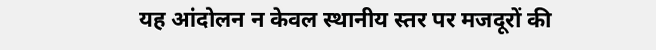यह आंदोलन न केवल स्थानीय स्तर पर मजदूरों की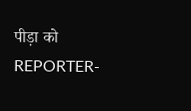पीड़ा को
REPORTER-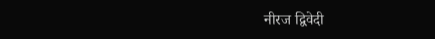नीरज द्विवेदी